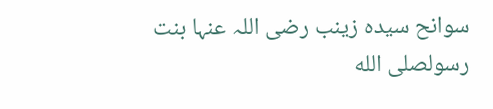سوانح سیده زینب رضی اللہ عنہا بنت رسولصلى الله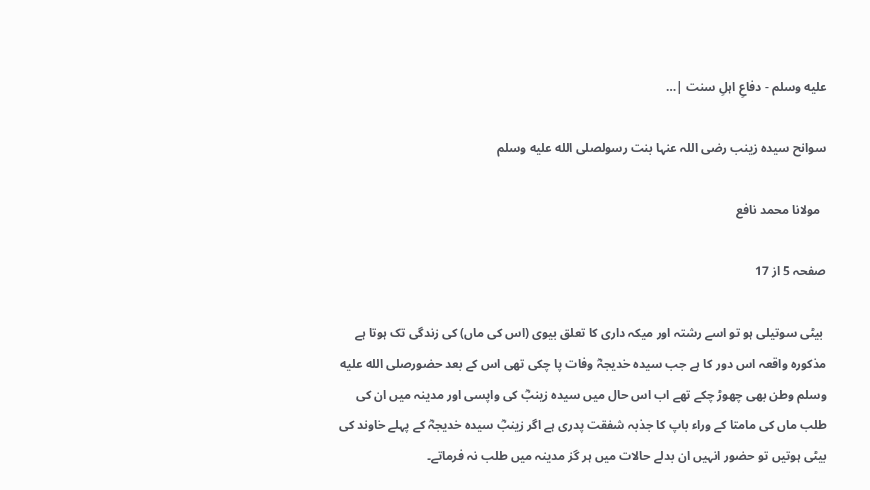عليه وسلم - دفاعِ اہلِ سنت |…

سوانح سیده زینب رضی اللہ عنہا بنت رسولصلى الله عليه وسلم

  مولانا محمد نافع

صفحہ 5 از 17

 بیٹی سوتیلی ہو تو اسے رشتہ اور میکہ داری کا تعلق بیوی (اس کی ماں) کی زندگی تک ہوتا ہے مذکورہ واقعہ اس دور کا ہے جب سیدہ خدیجہؓ وفات پا چکی تھی اس کے بعد حضورصلى الله عليه وسلم وطن بھی چھوڑ چکے تھے اب اس حال میں سیدہ زینبؓ کی واپسی اور مدینہ میں ان کی طلب ماں کی مامتا کے وراء باپ کا جذبہ شفقت پدری ہے اگر زینبؓ سیدہ خدیجہؓ کے پہلے خاوند کی بیٹی ہوتیں تو حضور انہیں ان بدلے حالات میں ہر گز مدینہ میں طلب نہ فرماتے۔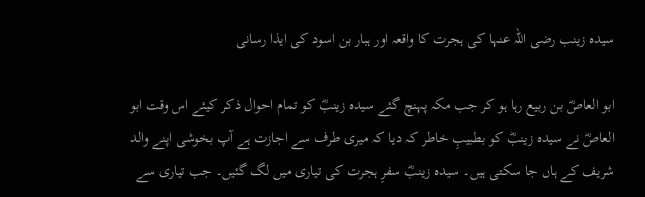سیدہ زینب رضی اللہ عنہا کی ہجرت کا واقعہ اور ہبار بن اسود کی ایذا رسانی

ابو العاصؓ بن ربیع رہا ہو کر جب مکہ پہنچ گئے سیدہ زینبؓ کو تمام احوال ذکر کیئے اس وقت ابو العاصؓ نے سیدہ زینبؓ کو بطبیبِ خاطر کہ دیا کہ میری طرف سے اجازت ہے آپ بخوشی اپنے والد شریف کے ہاں جا سکتی ہیں۔ سیدہ زینبؓ سفرِ ہجرت کی تیاری میں لگ گئیں۔ جب تیاری سے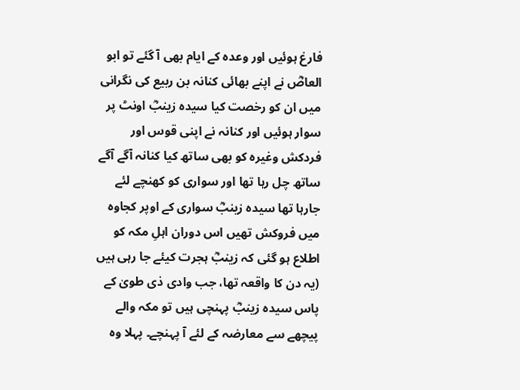فارغ ہوئیں اور وعدہ کے ایام بھی آ گئے تو ابو العاصؓ نے اپنے بھائی کنانہ بن ربیع کی نگرانی میں ان کو رخصت کیا سیدہ زینبؓ اونٹ پر سوار ہوئیں اور کنانہ نے اپنی قوس اور فردکش وغیرہ کو بھی ساتھ کیا کنانہ آگے آگے ساتھ چل رہا تھا اور سواری کو کھنچے لئے جارہا تھا سیدہ زینبؓ سواری کے اوپر کجاوہ میں فروکش تھیں اس دوران اہلِ مکہ کو اطلاع ہو گئی کہ زینبؓ ہجرت کیئے جا رہی ہیں (یہ دن کا واقعہ تھا، جب وادی ذی طویٰ کے پاس سیدہ زینبؓ پہنچی ہیں تو مکہ والے پیچھے سے معارضہ کے لئے آ پہنچے۔ پہلا وہ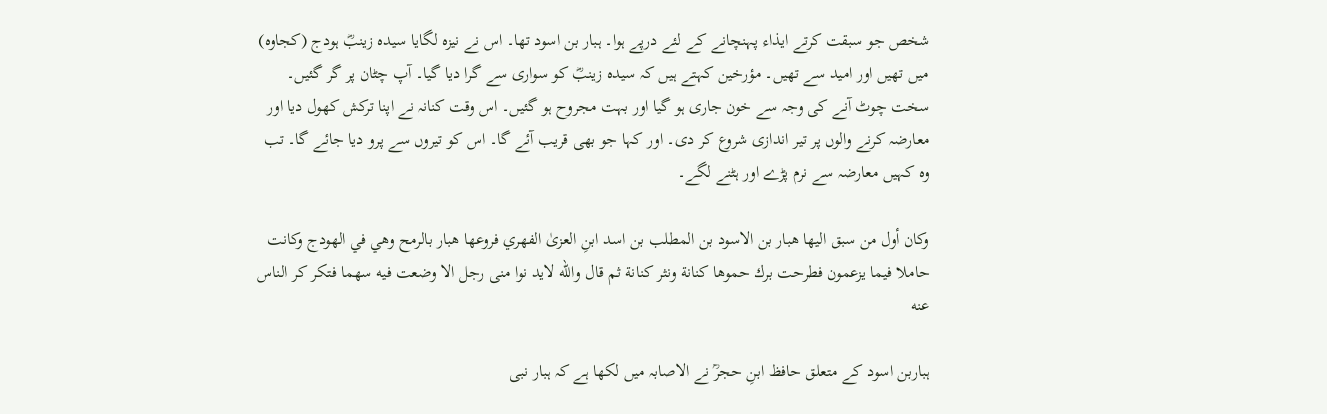شخص جو سبقت کرتے ایذاء پہنچانے کے لئے درپے ہوا۔ ہبار بن اسود تھا۔ اس نے نیزہ لگایا سیدہ زینبؓ ہودج (کجاوہ) میں تھیں اور امید سے تھیں۔ مؤرخین کہتے ہیں کہ سیدہ زینبؓ کو سواری سے گرا دیا گیا۔ آپ چٹان پر گر گئیں۔ سخت چوٹ آنے کی وجہ سے خون جاری ہو گیا اور بہت مجروح ہو گئیں۔ اس وقت کنانہ نے اپنا ترکش کھول دیا اور معارضہ کرنے والوں پر تیر اندازی شروع کر دی۔ اور کہا جو بھی قریب آئے گا۔ اس کو تیروں سے پرو دیا جائے گا۔ تب وہ کہیں معارضہ سے نرم پڑے اور ہٹنے لگے۔

وكان أول من سبق اليها هبار بن الاسود بن المطلب بن اسد ابنِ العزىٰ الفهري فروعها هبار بالرمح وهي في الهودج وكانت حاملا فيما يزعمون فطرحت برك حموها كنانة ونثر كنانة ثم قال والله لايد نوا منى رجل الا وضعت فيه سهما فتكر كر الناس عنه

ہباربن اسود کے متعلق حافظ ابنِ حجرؒ نے الاصابہ میں لکھا ہے کہ ہبار نبی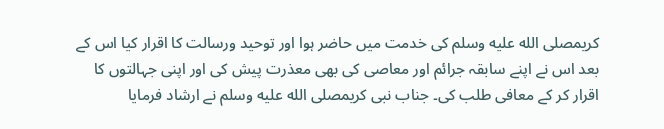کریمصلى الله عليه وسلم کی خدمت میں حاضر ہوا اور توحید ورسالت کا اقرار کیا اس کے بعد اس نے اپنے سابقہ جرائم اور معاصی کی بھی معذرت پیش کی اور اپنی جہالتوں کا اقرار کر کے معافی طلب کی۔ جناب نبی کریمصلى الله عليه وسلم نے ارشاد فرمایا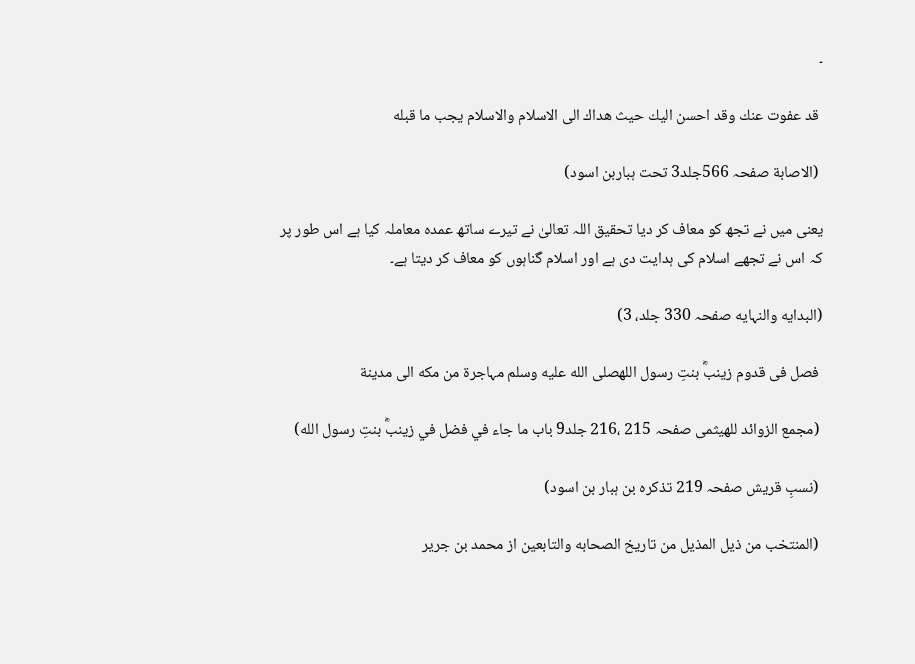۔

 قد عفوت عنك وقد احسن اليك حيث هداك الى الاسلام والاسلام يجب ما قبله

 (الاصابة صفحہ 566جلد3 تحت ہباربن اسود)

یعنی میں نے تجھ کو معاف کر دیا تحقیق اللہ تعالیٰ نے تیرے ساتھ عمدہ معاملہ کیا ہے اس طور پر کہ اس نے تجھے اسلام کی ہدایت دی ہے اور اسلام گناہوں کو معاف کر دیتا ہے۔

(البدايه والنہايه صفحہ 330 جلد، 3)

 فصل فی قدوم زینبؓ بنتِ رسول اللهصلى الله عليه وسلم مہاجرة من مكه الى مدينة

 (مجمع الزوائد للهيثمى صفحہ 215 ،216 جلد9 باب ما جاء في فضل في زينبؓ بنتِ رسول الله)

 (نسبِ قریش صفحہ 219 تذکرہ بن ہبار بن اسود)

 (المنتخب من ذيل المذيل من تاريخ الصحابه والتابعين از محمد بن جریر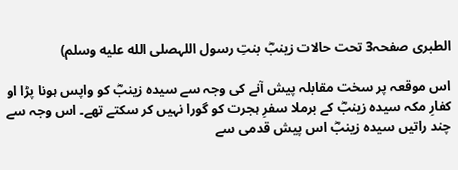الطبری صفحہ3 تحت حالات زینبؓ بنتِ رسول اللہصلى الله عليه وسلم)

اس موقعہ پر سخت مقابلہ پیش آنے کی وجہ سے سیدہ زینبؓ کو واپس ہونا پڑا او کفارِ مکہ سیدہ زینبؓ کے برملا سفرِ ہجرت کو گورا نہیں کر سکتے تھے۔ اس وجہ سے چند راتیں سیدہ زینبؓ اس پیش قدمی سے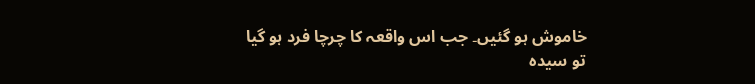خاموش ہو گئیں۔ جب اس واقعہ کا چرچا فرد ہو گیا تو سیدہ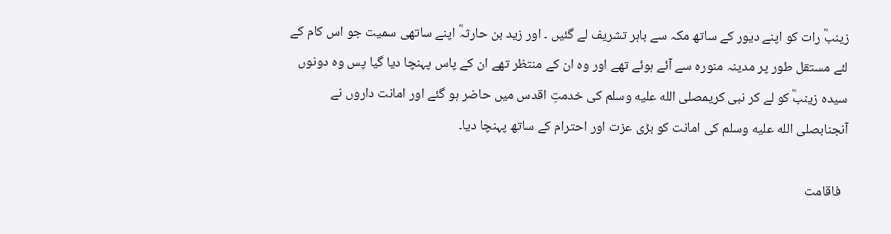زینبؓ رات کو اپنے دیور کے ساتھ مکہ سے باہر تشریف لے گئیں ۔ اور زید بن حارثہؓ اپنے ساتھی سمیت جو اس کام کے لئے مستقل طور پر مدینہ منورہ سے آئے ہوئے تھے اور وہ ان کے منتظر تھے ان کے پاس پہنچا دیا گیا پس وہ دونوں سیدہ زینبؓ کو لے کر نبی کریمصلى الله عليه وسلم کی خدمتِ اقدس میں حاضر ہو گئے اور امانت داروں نے آنجنابصلى الله عليه وسلم کی امانت کو بڑی عزت اور احترام کے ساتھ پہنچا دیا۔

  فاقامت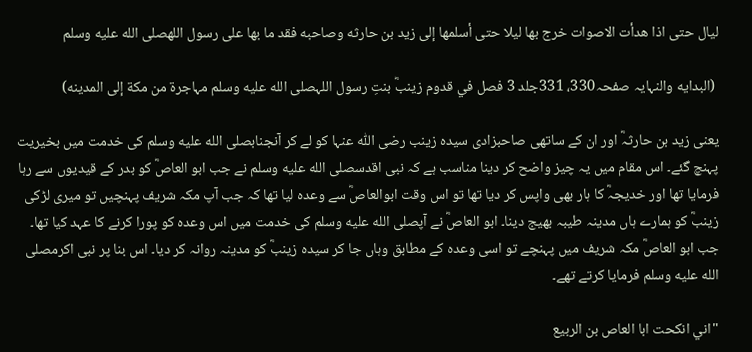ليال حتى اذا هدأت الاصوات خرج بها ليلا حتى أسلمها إلى زيد بن حارثه وصاحبه فقد ما بها على رسول اللهصلى الله عليه وسلم

 (البدايه والنہايہ صفحہ330، 331جلد 3 فصل في قدوم زینبؓ بنتِ رسول اللہصلى الله عليه وسلم مہاجرة من مكة إلى المدينه)

یعنی زید بن حارثہؓ اور ان کے ساتھی صاحبزادی سیدہ زینب رضی اللّٰہ عنہا کو لے کر آنجنابصلى الله عليه وسلم کی خدمت میں بخیریت پہنچ گئے۔ اس مقام میں یہ چیز واضح کر دینا مناسب ہے کہ نبی اقدسصلى الله عليه وسلم نے جب ابو العاصؓ کو بدر کے قیدیوں سے رہا فرمایا تھا اور خدیجہؓ کا ہار بھی واپس کر دیا تھا تو اس وقت ابوالعاصؓ سے وعدہ لیا تھا کہ جب آپ مکہ شریف پہنچیں تو میری لڑکی زینبؓ کو ہمارے ہاں مدینہ طیبہ بھیج دینا۔ ابو العاصؓ نے آپصلى الله عليه وسلم کی خدمت میں اس وعدہ کو پورا کرنے کا عہد کیا تھا۔ جب ابو العاصؓ مکہ شریف میں پہنچے تو اسی وعدہ کے مطابق وہاں جا کر سیدہ زینبؓ کو مدینہ روانہ کر دیا۔ اس بنا پر نبی اکرمصلى الله عليه وسلم فرمایا کرتے تھے۔

"اني انكحت ابا العاص بن الربيع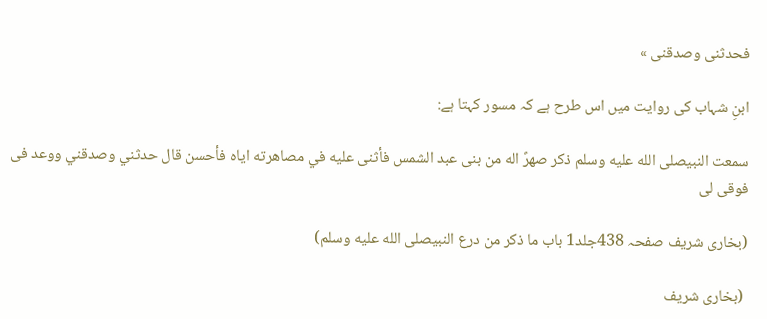فحدثنی وصدقنی »

ابنِ شہاب کی روایت میں اس طرح ہے کہ مسور کہتا ہے:

سمعت النبيصلى الله عليه وسلم ذكر صهرً اله من بنى عبد الشمس فأثنى عليه في مصاهرته اياه فأحسن قال حدثني وصدقني ووعد فی فوقى لى

(بخاری شریف صفحہ 438جلد1 باب ما ذكر من درع النبيصلى الله عليه وسلم)

 (بخاری شریف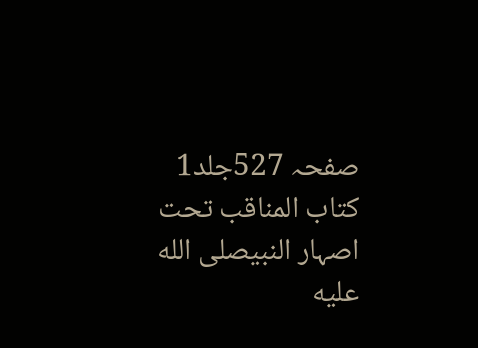صفحہ 527جلد1 کتاب المناقب تحت اصہار النبیصلى الله عليه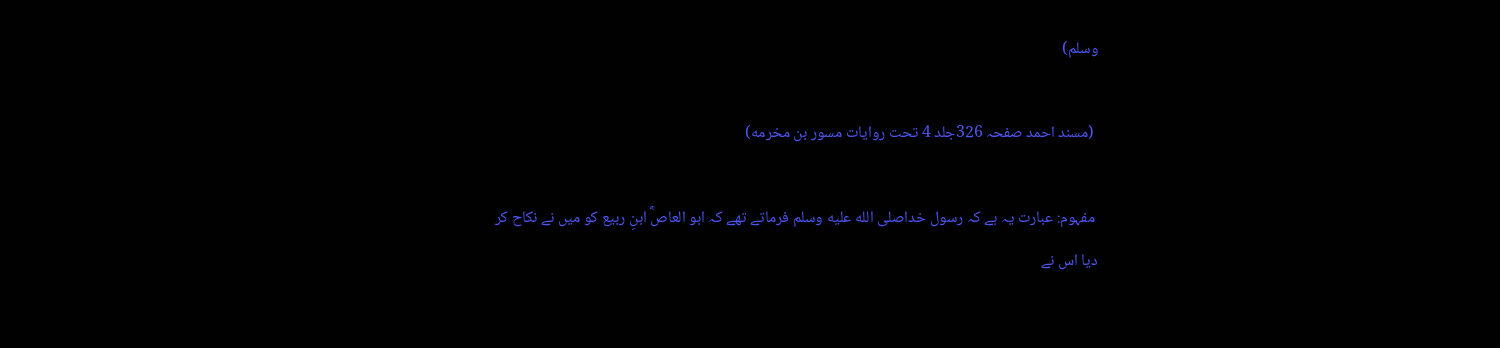وسلم)

 (مسند احمد صفحہ 326جلد 4 تحت روایات مسور بن مخرمه)

 مفہوم: عبارت یہ ہے کہ رسول خداصلى الله عليه وسلم فرماتے تھے کہ ابو العاصؓ ابنِ ربیع کو میں نے نکاح کر دیا اس نے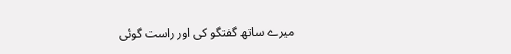میرے ساتھ گفتگو کی اور راست گوئی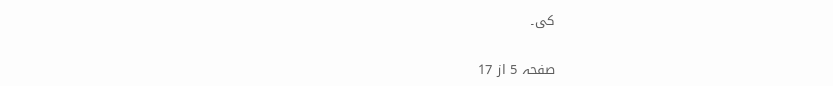کی۔

صفحہ 5 از 17